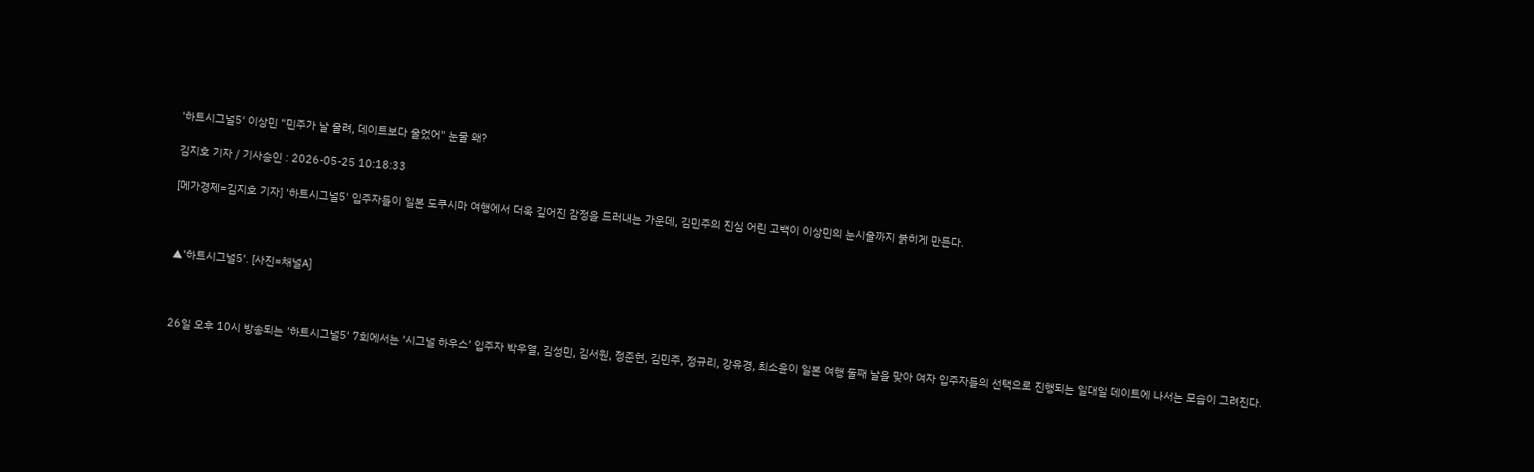'하트시그널5' 이상민 "민주가 날 울려, 데이트보다 울었어" 눈물 왜?

김지호 기자 / 기사승인 : 2026-05-25 10:18:33

[메가경제=김지호 기자] '하트시그널5' 입주자들이 일본 도쿠시마 여행에서 더욱 깊어진 감정을 드러내는 가운데, 김민주의 진심 어린 고백이 이상민의 눈시울까지 붉히게 만든다.



▲'하트시그널5'. [사진=채널A]



26일 오후 10시 방송되는 '하트시그널5' 7회에서는 ‘시그널 하우스’ 입주자 박우열, 김성민, 김서원, 정준현, 김민주, 정규리, 강유경, 최소윤이 일본 여행 둘째 날을 맞아 여자 입주자들의 선택으로 진행되는 일대일 데이트에 나서는 모습이 그려진다.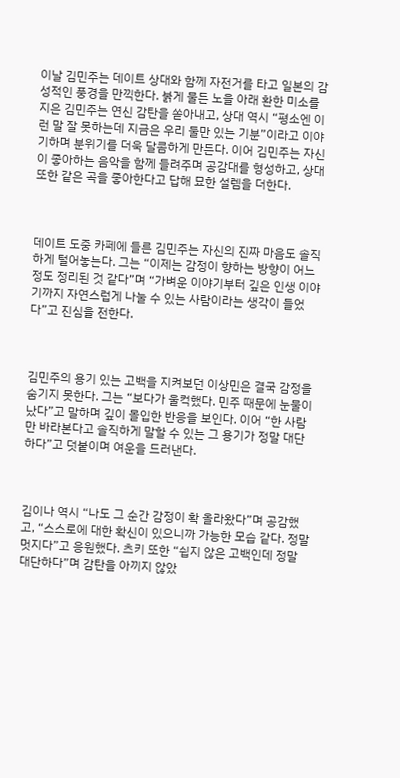이날 김민주는 데이트 상대와 함께 자전거를 타고 일본의 감성적인 풍경을 만끽한다. 붉게 물든 노을 아래 환한 미소를 지은 김민주는 연신 감탄을 쏟아내고, 상대 역시 “평소엔 이런 말 잘 못하는데 지금은 우리 둘만 있는 기분”이라고 이야기하며 분위기를 더욱 달콤하게 만든다. 이어 김민주는 자신이 좋아하는 음악을 함께 들려주며 공감대를 형성하고, 상대 또한 같은 곡을 좋아한다고 답해 묘한 설렘을 더한다.



데이트 도중 카페에 들른 김민주는 자신의 진짜 마음도 솔직하게 털어놓는다. 그는 “이제는 감정이 향하는 방향이 어느 정도 정리된 것 같다”며 “가벼운 이야기부터 깊은 인생 이야기까지 자연스럽게 나눌 수 있는 사람이라는 생각이 들었다”고 진심을 전한다.



김민주의 용기 있는 고백을 지켜보던 이상민은 결국 감정을 숨기지 못한다. 그는 “보다가 울컥했다. 민주 때문에 눈물이 났다”고 말하며 깊이 몰입한 반응을 보인다. 이어 “한 사람만 바라본다고 솔직하게 말할 수 있는 그 용기가 정말 대단하다”고 덧붙이며 여운을 드러낸다.



김이나 역시 “나도 그 순간 감정이 확 올라왔다”며 공감했고, “스스로에 대한 확신이 있으니까 가능한 모습 같다. 정말 멋지다”고 응원했다. 츠키 또한 “쉽지 않은 고백인데 정말 대단하다”며 감탄을 아끼지 않았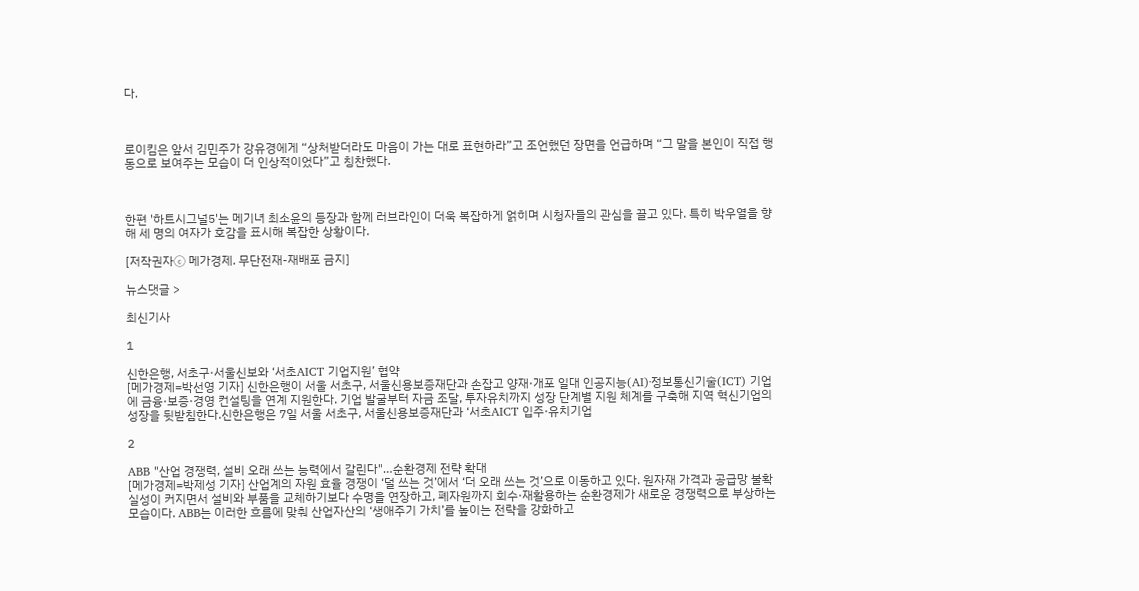다.



로이킴은 앞서 김민주가 강유경에게 “상처받더라도 마음이 가는 대로 표현하라”고 조언했던 장면을 언급하며 “그 말을 본인이 직접 행동으로 보여주는 모습이 더 인상적이었다”고 칭찬했다.



한편 '하트시그널5'는 메기녀 최소윤의 등장과 함께 러브라인이 더욱 복잡하게 얽히며 시청자들의 관심을 끌고 있다. 특히 박우열을 향해 세 명의 여자가 호감을 표시해 복잡한 상황이다.

[저작권자ⓒ 메가경제. 무단전재-재배포 금지]

뉴스댓글 >

최신기사

1

신한은행, 서초구·서울신보와 ‘서초AICT 기업지원’ 협약
[메가경제=박선영 기자] 신한은행이 서울 서초구, 서울신용보증재단과 손잡고 양재·개포 일대 인공지능(AI)·정보통신기술(ICT) 기업에 금융·보증·경영 컨설팅을 연계 지원한다. 기업 발굴부터 자금 조달, 투자유치까지 성장 단계별 지원 체계를 구축해 지역 혁신기업의 성장을 뒷받침한다.신한은행은 7일 서울 서초구, 서울신용보증재단과 ‘서초AICT 입주·유치기업

2

ABB "산업 경쟁력, 설비 오래 쓰는 능력에서 갈린다"…순환경제 전략 확대
[메가경제=박제성 기자] 산업계의 자원 효율 경쟁이 ‘덜 쓰는 것’에서 ‘더 오래 쓰는 것’으로 이동하고 있다. 원자재 가격과 공급망 불확실성이 커지면서 설비와 부품을 교체하기보다 수명을 연장하고, 폐자원까지 회수·재활용하는 순환경제가 새로운 경쟁력으로 부상하는 모습이다. ABB는 이러한 흐름에 맞춰 산업자산의 ‘생애주기 가치’를 높이는 전략을 강화하고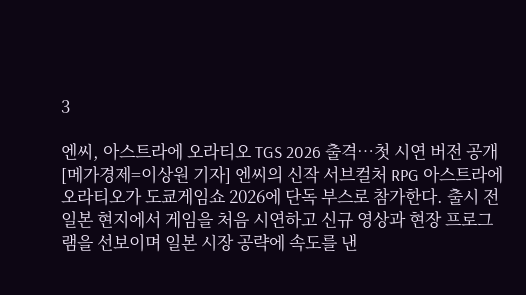3

엔씨, 아스트라에 오라티오 TGS 2026 출격…첫 시연 버전 공개
[메가경제=이상원 기자] 엔씨의 신작 서브컬처 RPG 아스트라에 오라티오가 도쿄게임쇼 2026에 단독 부스로 참가한다. 출시 전 일본 현지에서 게임을 처음 시연하고 신규 영상과 현장 프로그램을 선보이며 일본 시장 공략에 속도를 낸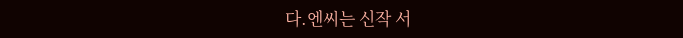다.엔씨는 신작 서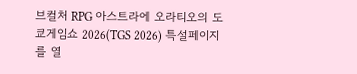브컬처 RPG 아스트라에 오라티오의 도쿄게임쇼 2026(TGS 2026) 특설페이지를 열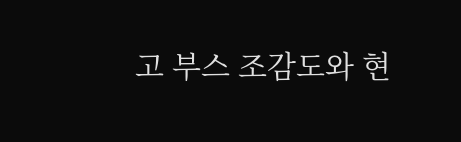고 부스 조감도와 현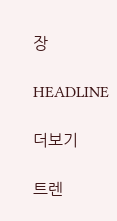장

HEADLINE

더보기

트렌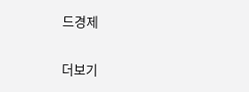드경제

더보기